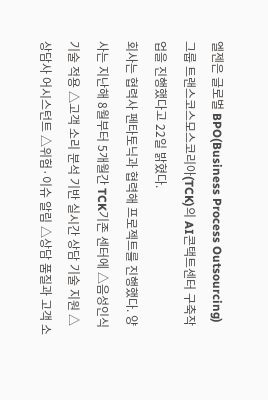엘젠은 글로벌 BPO(Business Process Outsourcing) 그룹 트랜스코스모스코리아(TCK)의 AI콘택트센터 구축작업을 진행했다고 22일 밝혔다.
회사는 협력사 펜타토닉과 협력해 프로젝트를 진행했다. 양사는 지난해 8월부터 5개월간 TCK기존 센터에 △음성인식 기술 적용 △고객 소리 분석 기반 실시간 상담 기술 지원 △상담사 어시스턴트 △위험·이슈 알림 △상담 품질과 고객 소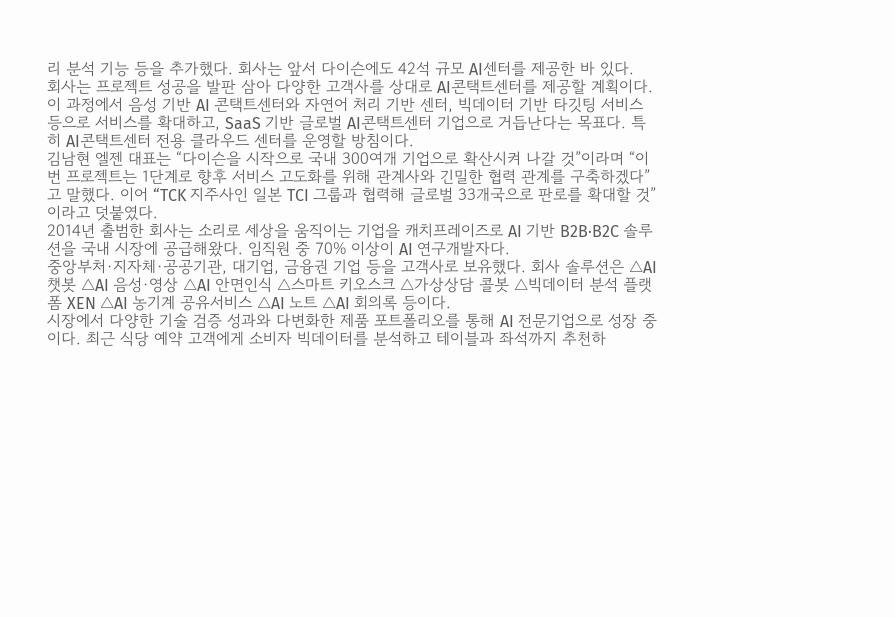리 분석 기능 등을 추가했다. 회사는 앞서 다이슨에도 42석 규모 AI센터를 제공한 바 있다.
회사는 프로젝트 성공을 발판 삼아 다양한 고객사를 상대로 AI콘택트센터를 제공할 계획이다. 이 과정에서 음성 기반 AI 콘택트센터와 자연어 처리 기반 센터, 빅데이터 기반 타깃팅 서비스 등으로 서비스를 확대하고, SaaS 기반 글로벌 AI콘택트센터 기업으로 거듭난다는 목표다. 특히 AI콘택트센터 전용 클라우드 센터를 운영할 방침이다.
김남현 엘젠 대표는 “다이슨을 시작으로 국내 300여개 기업으로 확산시켜 나갈 것”이라며 “이번 프로젝트는 1단계로 향후 서비스 고도화를 위해 관계사와 긴밀한 협력 관계를 구축하겠다”고 말했다. 이어 “TCK 지주사인 일본 TCI 그룹과 협력해 글로벌 33개국으로 판로를 확대할 것”이라고 덧붙였다.
2014년 출범한 회사는 소리로 세상을 움직이는 기업을 캐치프레이즈로 AI 기반 B2B·B2C 솔루션을 국내 시장에 공급해왔다. 임직원 중 70% 이상이 AI 연구개발자다.
중앙부처·지자체·공공기관, 대기업, 금융권 기업 등을 고객사로 보유했다. 회사 솔루션은 △AI 챗봇 △AI 음성·영상 △AI 안면인식 △스마트 키오스크 △가상상담 콜봇 △빅데이터 분석 플랫폼 XEN △AI 농기계 공유서비스 △AI 노트 △AI 회의록 등이다.
시장에서 다양한 기술 검증 성과와 다변화한 제품 포트폴리오를 통해 AI 전문기업으로 성장 중이다. 최근 식당 예약 고객에게 소비자 빅데이터를 분석하고 테이블과 좌석까지 추천하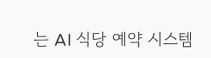는 AI 식당 예약 시스템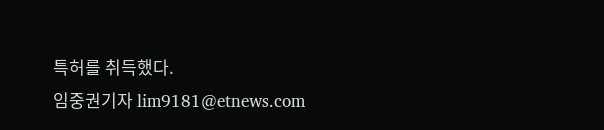특허를 취득했다.
임중권기자 lim9181@etnews.com